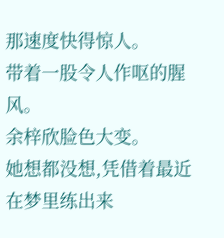那速度快得惊人。
带着一股令人作呕的腥风。
余梓欣脸色大变。
她想都没想,凭借着最近在梦里练出来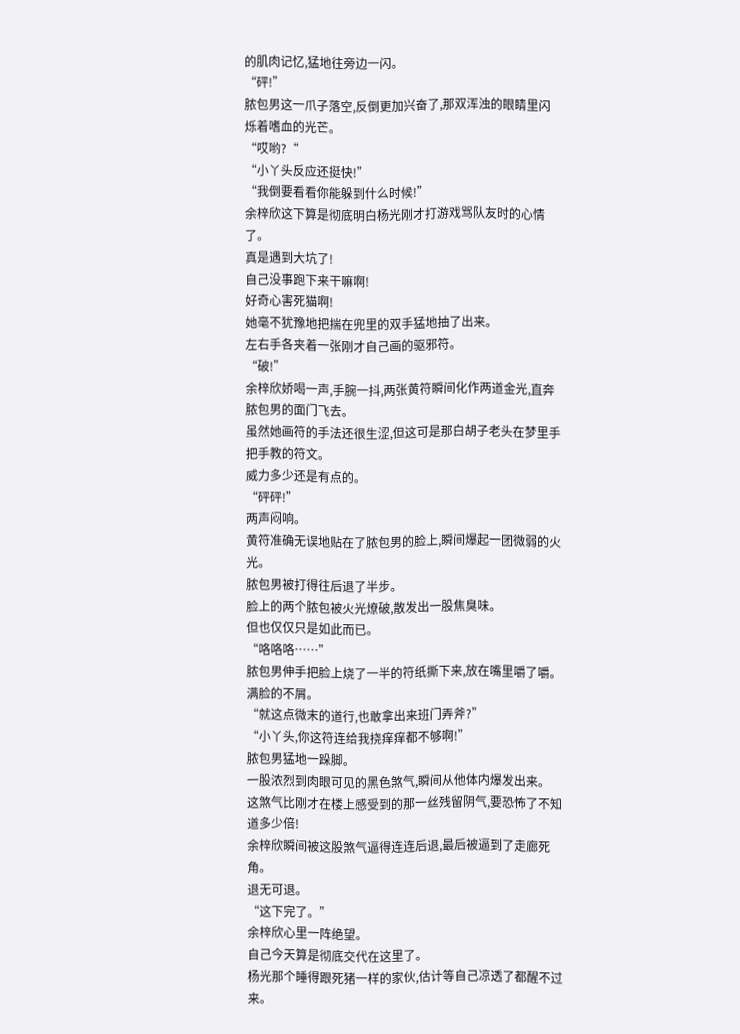的肌肉记忆,猛地往旁边一闪。
“砰!”
脓包男这一爪子落空,反倒更加兴奋了,那双浑浊的眼睛里闪烁着嗜血的光芒。
“哎哟?“
“小丫头反应还挺快!”
“我倒要看看你能躲到什么时候!”
余梓欣这下算是彻底明白杨光刚才打游戏骂队友时的心情了。
真是遇到大坑了!
自己没事跑下来干嘛啊!
好奇心害死猫啊!
她毫不犹豫地把揣在兜里的双手猛地抽了出来。
左右手各夹着一张刚才自己画的驱邪符。
“破!”
余梓欣娇喝一声,手腕一抖,两张黄符瞬间化作两道金光,直奔脓包男的面门飞去。
虽然她画符的手法还很生涩,但这可是那白胡子老头在梦里手把手教的符文。
威力多少还是有点的。
“砰砰!”
两声闷响。
黄符准确无误地贴在了脓包男的脸上,瞬间爆起一团微弱的火光。
脓包男被打得往后退了半步。
脸上的两个脓包被火光燎破,散发出一股焦臭味。
但也仅仅只是如此而已。
“咯咯咯……”
脓包男伸手把脸上烧了一半的符纸撕下来,放在嘴里嚼了嚼。
满脸的不屑。
“就这点微末的道行,也敢拿出来班门弄斧?”
“小丫头,你这符连给我挠痒痒都不够啊!”
脓包男猛地一跺脚。
一股浓烈到肉眼可见的黑色煞气,瞬间从他体内爆发出来。
这煞气比刚才在楼上感受到的那一丝残留阴气,要恐怖了不知道多少倍!
余梓欣瞬间被这股煞气逼得连连后退,最后被逼到了走廊死角。
退无可退。
“这下完了。”
余梓欣心里一阵绝望。
自己今天算是彻底交代在这里了。
杨光那个睡得跟死猪一样的家伙,估计等自己凉透了都醒不过来。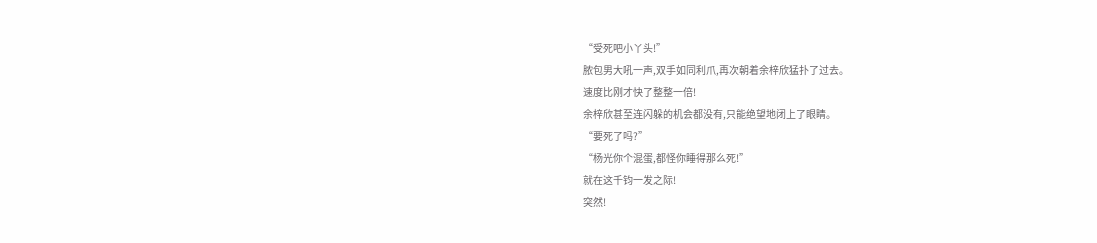“受死吧小丫头!”
脓包男大吼一声,双手如同利爪,再次朝着余梓欣猛扑了过去。
速度比刚才快了整整一倍!
余梓欣甚至连闪躲的机会都没有,只能绝望地闭上了眼睛。
“要死了吗?”
“杨光你个混蛋,都怪你睡得那么死!”
就在这千钧一发之际!
突然!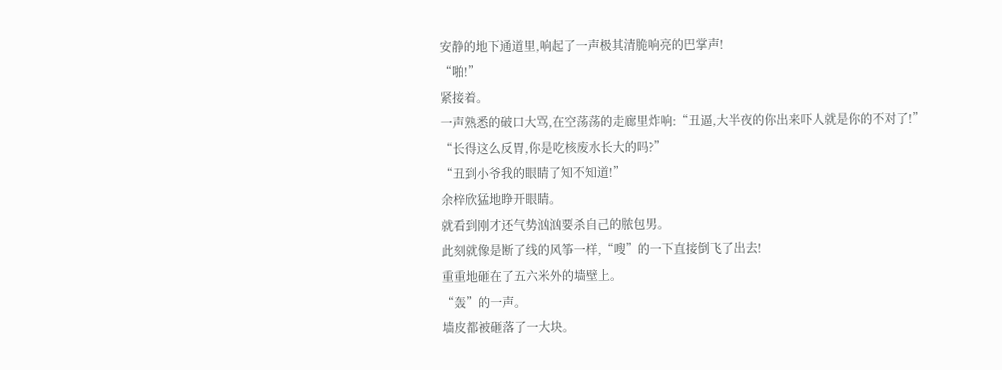安静的地下通道里,响起了一声极其清脆响亮的巴掌声!
“啪!”
紧接着。
一声熟悉的破口大骂,在空荡荡的走廊里炸响:“丑逼,大半夜的你出来吓人就是你的不对了!”
“长得这么反胃,你是吃核废水长大的吗?”
“丑到小爷我的眼睛了知不知道!”
余梓欣猛地睁开眼睛。
就看到刚才还气势汹汹要杀自己的脓包男。
此刻就像是断了线的风筝一样,“嗖”的一下直接倒飞了出去!
重重地砸在了五六米外的墙壁上。
“轰”的一声。
墙皮都被砸落了一大块。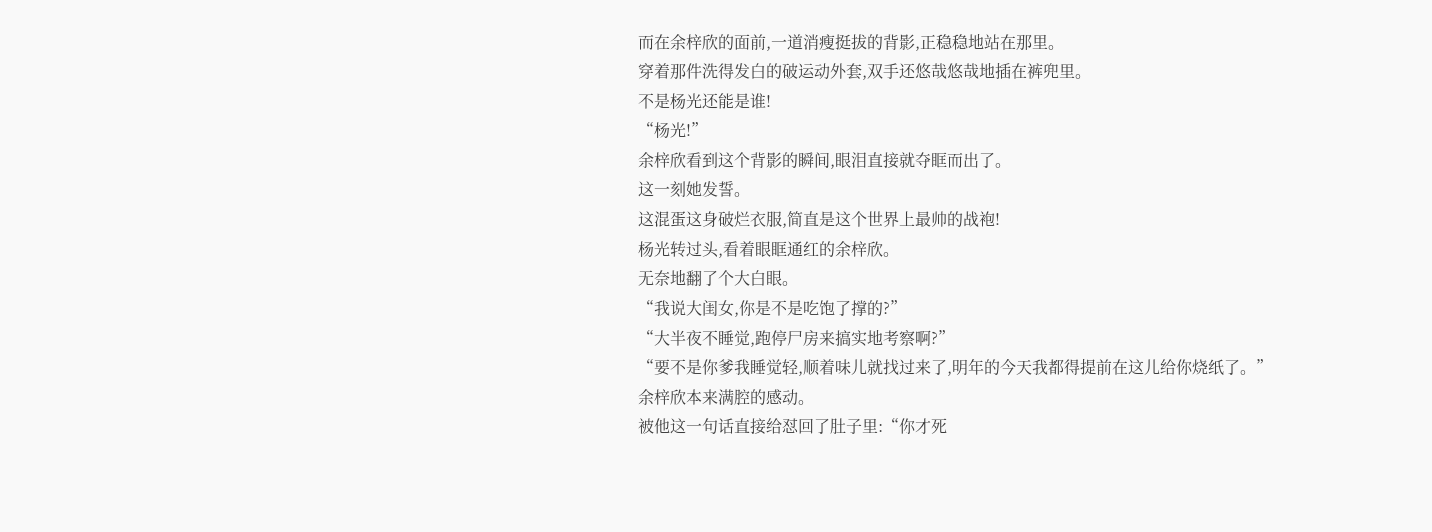而在余梓欣的面前,一道消瘦挺拔的背影,正稳稳地站在那里。
穿着那件洗得发白的破运动外套,双手还悠哉悠哉地插在裤兜里。
不是杨光还能是谁!
“杨光!”
余梓欣看到这个背影的瞬间,眼泪直接就夺眶而出了。
这一刻她发誓。
这混蛋这身破烂衣服,简直是这个世界上最帅的战袍!
杨光转过头,看着眼眶通红的余梓欣。
无奈地翻了个大白眼。
“我说大闺女,你是不是吃饱了撑的?”
“大半夜不睡觉,跑停尸房来搞实地考察啊?”
“要不是你爹我睡觉轻,顺着味儿就找过来了,明年的今天我都得提前在这儿给你烧纸了。”
余梓欣本来满腔的感动。
被他这一句话直接给怼回了肚子里:“你才死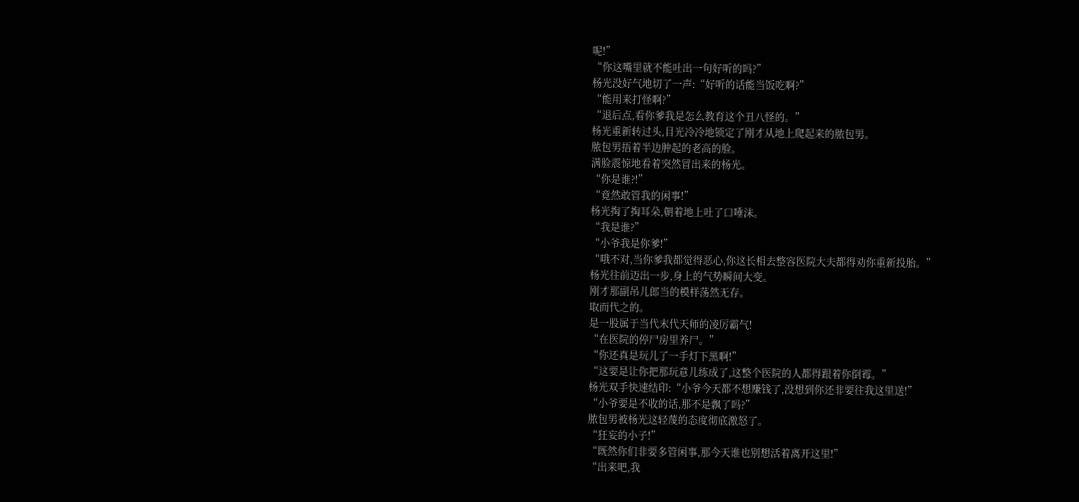呢!”
“你这嘴里就不能吐出一句好听的吗?”
杨光没好气地切了一声:“好听的话能当饭吃啊?”
“能用来打怪啊?”
“退后点,看你爹我是怎么教育这个丑八怪的。”
杨光重新转过头,目光冷冷地锁定了刚才从地上爬起来的脓包男。
脓包男捂着半边肿起的老高的脸。
满脸震惊地看着突然冒出来的杨光。
“你是谁?!”
“竟然敢管我的闲事!”
杨光掏了掏耳朵,朝着地上吐了口唾沫。
“我是谁?”
“小爷我是你爹!”
“哦不对,当你爹我都觉得恶心,你这长相去整容医院大夫都得劝你重新投胎。”
杨光往前迈出一步,身上的气势瞬间大变。
刚才那副吊儿郎当的模样荡然无存。
取而代之的。
是一股属于当代末代天师的凌厉霸气!
“在医院的停尸房里养尸。”
“你还真是玩儿了一手灯下黑啊!”
“这要是让你把那玩意儿练成了,这整个医院的人都得跟着你倒霉。”
杨光双手快速结印:“小爷今天都不想赚钱了,没想到你还非要往我这里送!”
“小爷要是不收的话,那不是飘了吗?”
脓包男被杨光这轻蔑的态度彻底激怒了。
“狂妄的小子!”
“既然你们非要多管闲事,那今天谁也别想活着离开这里!”
“出来吧,我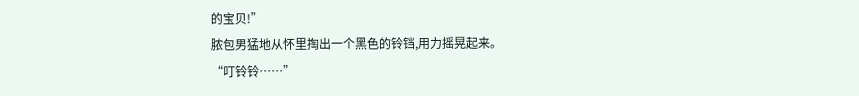的宝贝!”
脓包男猛地从怀里掏出一个黑色的铃铛,用力摇晃起来。
“叮铃铃……”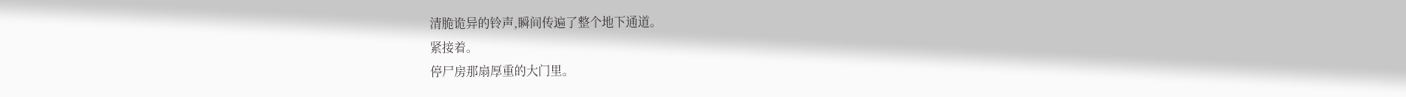清脆诡异的铃声,瞬间传遍了整个地下通道。
紧接着。
停尸房那扇厚重的大门里。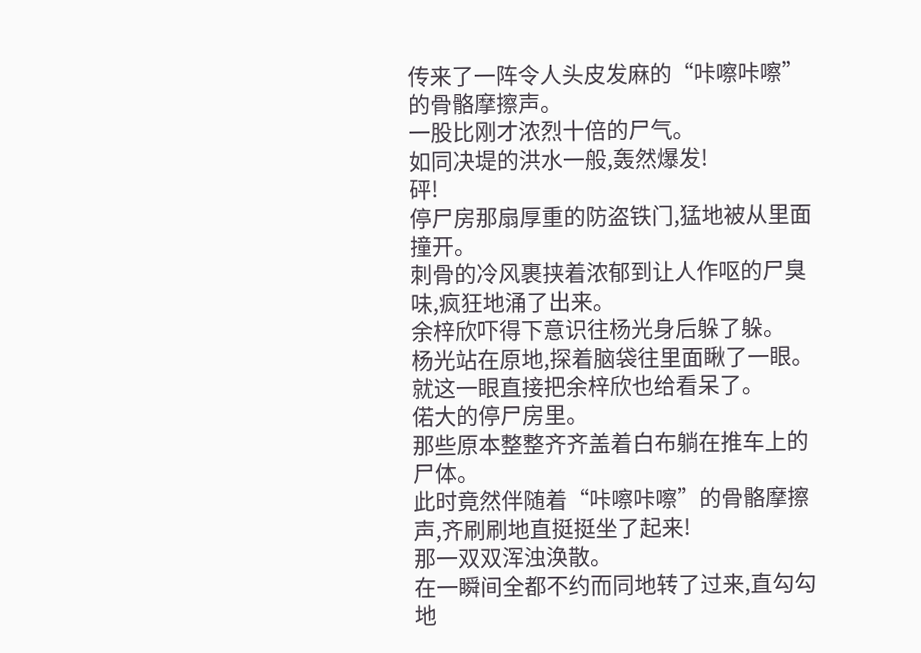传来了一阵令人头皮发麻的“咔嚓咔嚓”的骨骼摩擦声。
一股比刚才浓烈十倍的尸气。
如同决堤的洪水一般,轰然爆发!
砰!
停尸房那扇厚重的防盗铁门,猛地被从里面撞开。
刺骨的冷风裹挟着浓郁到让人作呕的尸臭味,疯狂地涌了出来。
余梓欣吓得下意识往杨光身后躲了躲。
杨光站在原地,探着脑袋往里面瞅了一眼。
就这一眼直接把余梓欣也给看呆了。
偌大的停尸房里。
那些原本整整齐齐盖着白布躺在推车上的尸体。
此时竟然伴随着“咔嚓咔嚓”的骨骼摩擦声,齐刷刷地直挺挺坐了起来!
那一双双浑浊涣散。
在一瞬间全都不约而同地转了过来,直勾勾地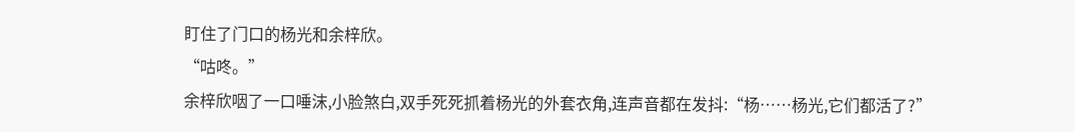盯住了门口的杨光和余梓欣。
“咕咚。”
余梓欣咽了一口唾沫,小脸煞白,双手死死抓着杨光的外套衣角,连声音都在发抖:“杨……杨光,它们都活了?”